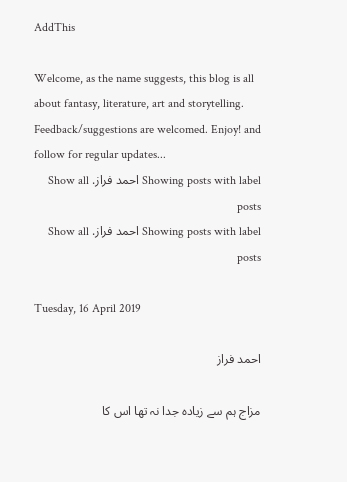AddThis

Welcome, as the name suggests, this blog is all about fantasy, literature, art and storytelling. Feedback/suggestions are welcomed. Enjoy! and follow for regular updates...
Showing posts with label احمد فراز. Show all posts
Showing posts with label احمد فراز. Show all posts

Tuesday, 16 April 2019

احمد فراز

مزاج ہم سے زیادہ جدا نہ تھا اس کا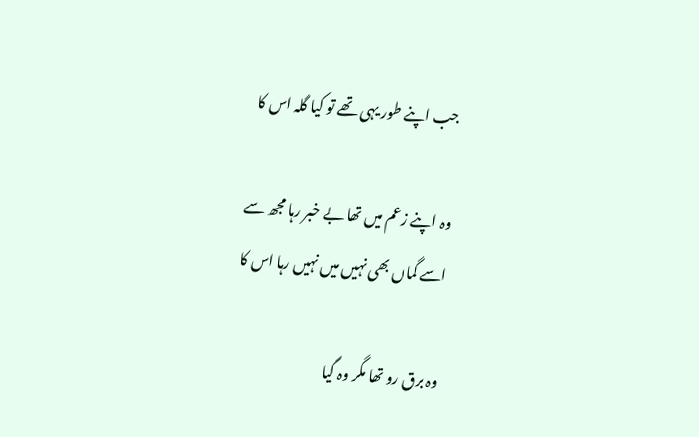جب اپنے طور یہی تھے تو کیا گلہ اس کا

وہ اپنے زعم میں تھا بے خبر رہا مجھ سے
اسے گماں بھی نہیں میں نہیں رہا اس کا

وہ برق رو تھا مگر وہ گیا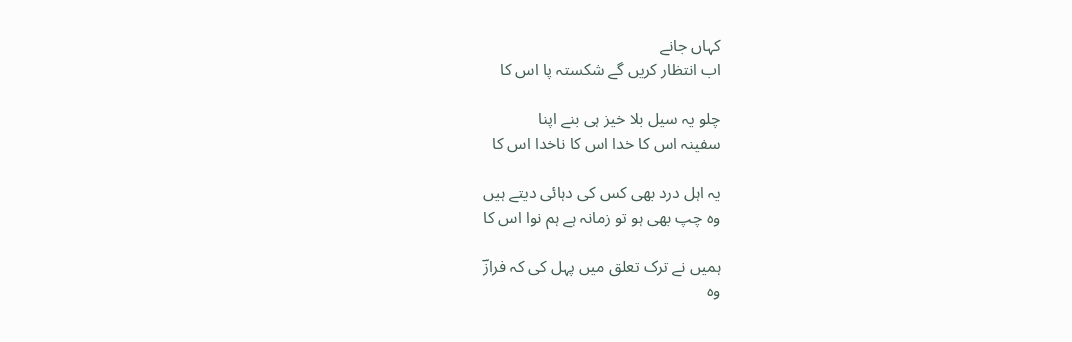کہاں جانے
اب انتظار کریں گے شکستہ پا اس کا

چلو یہ سیل بلا خیز ہی بنے اپنا
سفینہ اس کا خدا اس کا ناخدا اس کا

یہ اہل درد بھی کس کی دہائی دیتے ہیں
وہ چپ بھی ہو تو زمانہ ہے ہم نوا اس کا

ہمیں نے ترک تعلق میں پہل کی کہ فرازؔ
وہ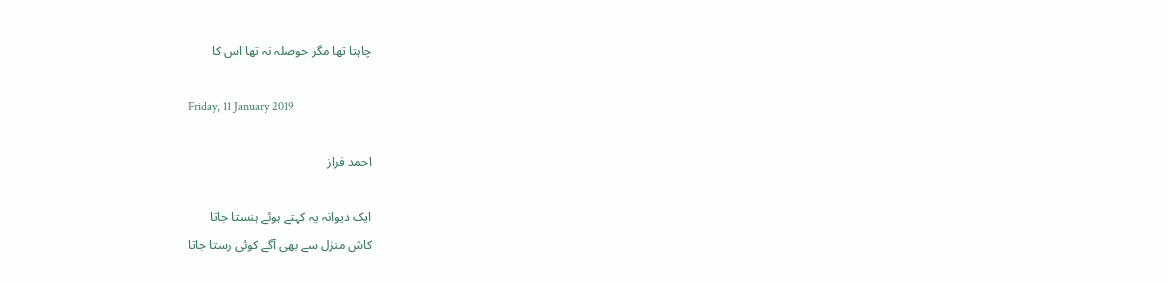چاہتا تھا مگر حوصلہ نہ تھا اس کا

Friday, 11 January 2019

احمد فراز

ایک دیوانہ یہ کہتے ہوئے ہنستا جاتا
کاش منزل سے بھی آگے کوئی رستا جاتا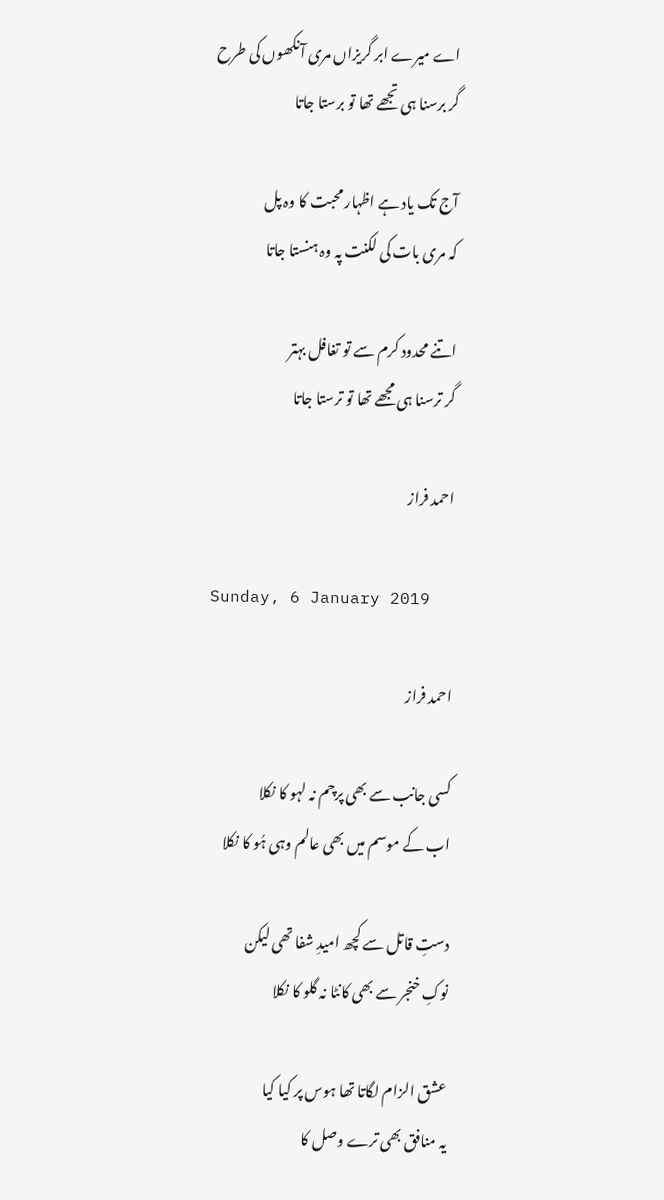اے میرے ابر گریزاں مری آنکھوں کی طرح
گر برسنا ہی تجھے تھا تو برستا جاتا

آج تک یاد ہے اظہار محبت کا وہ پل
کہ مری بات کی لکنت پہ وہ ہنستا جاتا

اتنے محدود کرم سے تو تغافل بہتر
گر ترسنا ہی مجھے تھا تو ترستا جاتا

احمد فراز

Sunday, 6 January 2019

احمد فراز

کسی جانب سے بھی پرچم نہ لہو کا نکلا
اب کے موسم میں بھی عالم وہی ہُو کا نکلا

دستِ قاتل سے کچھ امیدِ شفا تھی لیکن
نوکِ خنجر سے بھی کانٹا نہ گلو کا نکلا

عشق الزام لگاتا تھا ہوس پر کیا کیا
یہ منافق بھی ترے وصل کا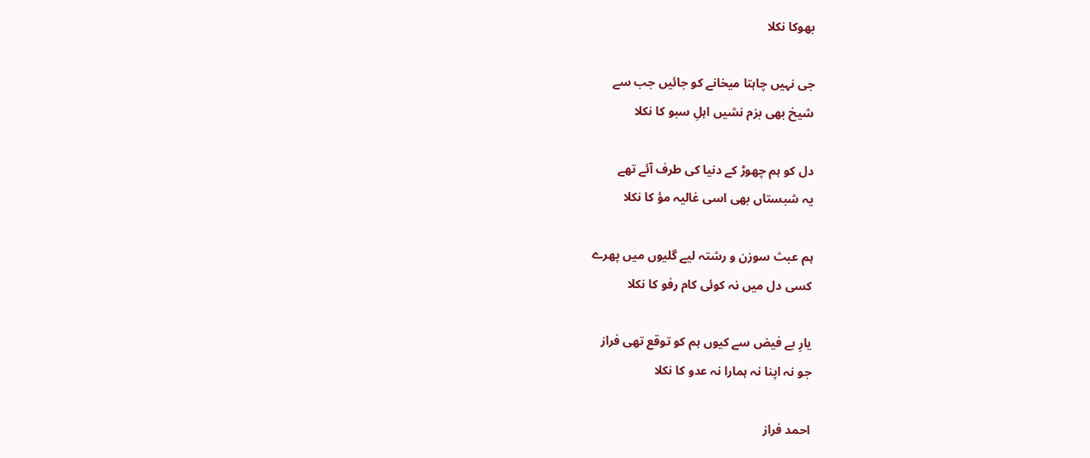بھوکا نکلا

جی نہیں چاہتا میخانے کو جائیں جب سے
شیخ بھی بزم نشیں اہلِ سبو کا نکلا

دل کو ہم چھوڑ کے دنیا کی طرف آئے تھے
یہ شبستاں بھی اسی غالیہ مؤ کا نکلا

ہم عبث سوزن و رشتہ لیے گلیوں میں پھرے
کسی دل میں نہ کوئی کام رفو کا نکلا

یارِ بے فیض سے کیوں ہم کو توقع تھی فراز
جو نہ اپنا نہ ہمارا نہ عدو کا نکلا

احمد فراز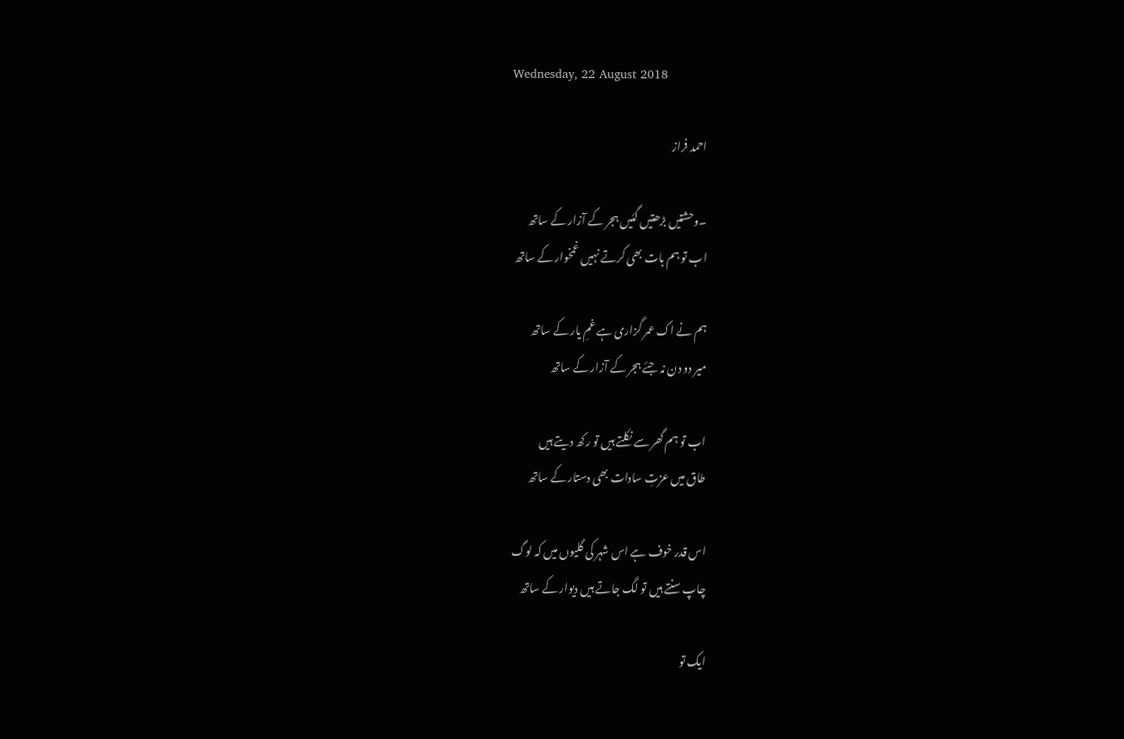Wednesday, 22 August 2018

احمد فراز

۔وحشتیں بڑھتیں گئیں ہجر کے آزار کے ساتھ
اب تو ہم بات بھی کرتے نہیں غمخوار کے ساتھ

ہم نے اک عمر گزاری ہے غمِ یار کے ساتھ
میر دو دن نہ جئے ہجر کے آزار کے ساتھ

اب تو ہم گھر سے نکلتے ہیں تو رکھ دیتے ہیں
طاق میں عزتِ سادات بھی دستار کے ساتھ

اس قدر خوف ہے اس شہر کی گلیوں میں کہ لوگ
چاپ سنتے ہیں تو لگ جاتے ہیں دیوار کے ساتھ

ایک تو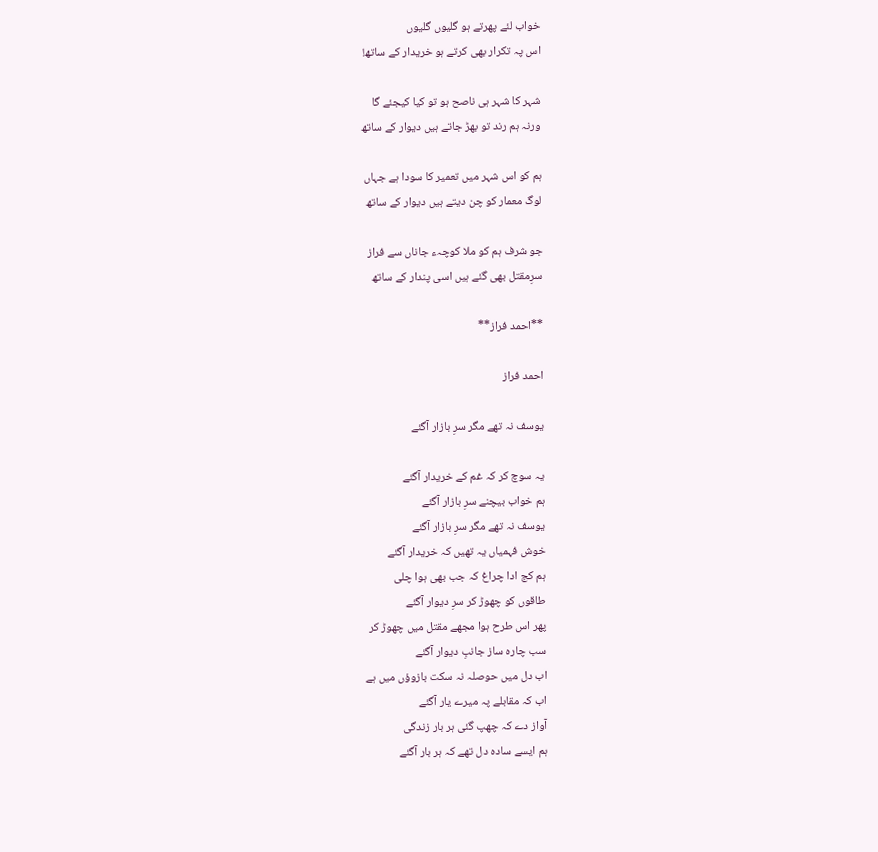خواب لئے پھرتے ہو گلیوں گلیوں
اس پہ تکرار بھی کرتے ہو خریدار کے ساتھ!

شہر کا شہر ہی ناصح ہو تو کیا کیجئے گا
ورنہ ہم رند تو بھڑ جاتے ہیں دیوار کے ساتھ

ہم کو اس شہر میں تعمیر کا سودا ہے جہاں
لوگ معمار کو چن دیتے ہیں دیوار کے ساتھ

جو شرف ہم کو ملا کوچہء جاناں سے فراز
سرِمقتل بھی گئے ہیں اسی پندار کے ساتھ

**احمد فراز**

احمد فراز

یوسف نہ تھے مگر سرِ بازار آگئے

یہ سوچ کر کہ غم کے خریدار آگئے
ہم خواب بیچنے سرِ بازار آگئے
یوسف نہ تھے مگر سرِ بازار آگئے
خوش فہمیاں یہ تھیں کہ خریدار آگئے
ہم کج ادا چراغ کہ جب بھی ہوا چلی
طاقوں کو چھوڑ کر سرِ دیوار آگئے
پھر اس طرح ہوا مجھے مقتل میں چھوڑ کر
سب چارہ ساز جانبِ دیوار آگئے
اب دل میں حوصلہ نہ سکت بازوؤں میں ہے
اب کہ مقابلے پہ میرے یار آگئے
آواز دے کہ چھپ گئی ہر بار زندگی
ہم ایسے سادہ دل تھے کہ ہر بار آگئے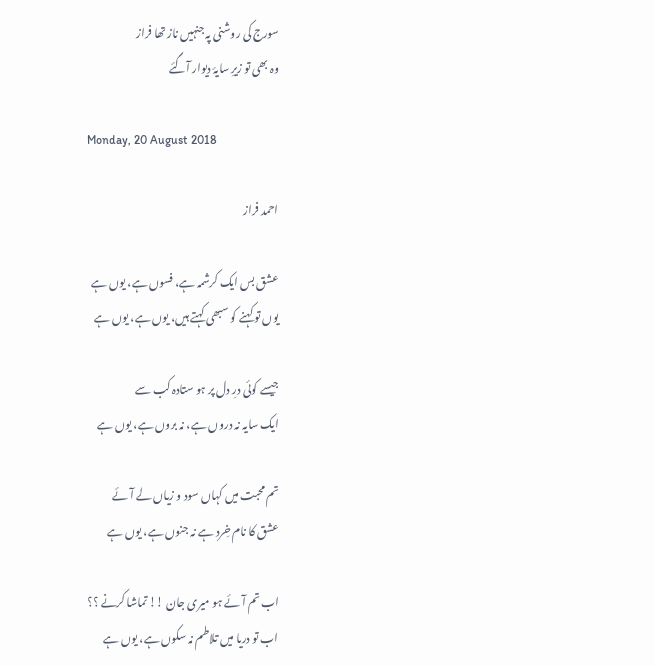سورج کی روشنی پہ جنہیں ناز تھا فراز
وہ بھی تو زیرِ سایۂ دیوار آگئے

Monday, 20 August 2018

احمد فراز

عشق بس ایک کرشمہ ہے، فسوں ہے، یوں ہے
یوں تو کہنے کو سبھی کہتے ہیں، یوں ہے، یوں ہے

جیسے کوئی درِ دل پر ہو ستادہ کب سے
ایک سایہ نہ دروں ہے، نہ بروں ہے، یوں ہے

تم محبت میں کہاں سود و زیاں لے آئے
عشق کا نام خِرد ہے نہ جنوں ہے، یوں ہے

اب تم آئے ہو میری جان !! تماشا کرنے ؟؟
اب تو دریا میں تلاطم نہ سکوں ہے، یوں ہے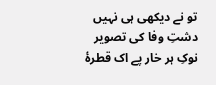تو نے دیکھی ہی نہیں دشتِ وفا کی تصویر
نوکِ ہر خار پے اک قطرۂ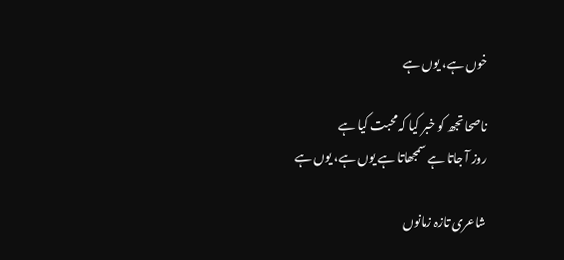خوں ہے، یوں ہے

ناصحا تجھ کو خبر کیا کہ محبت کیا ہے
روز آ جاتا ہے سمجھاتا ہے یوں ہے، یوں ہے

شاعری تازہ زمانوں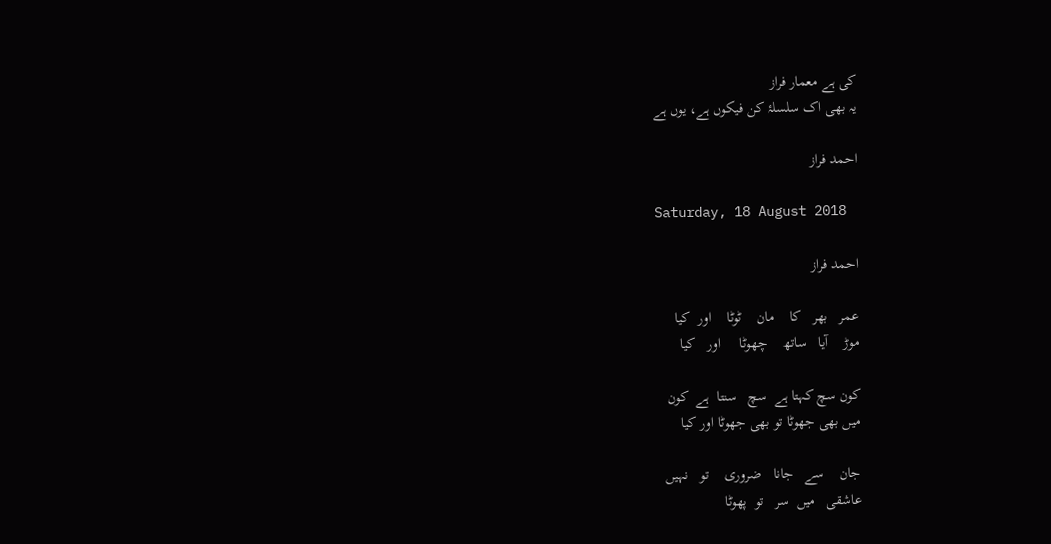کی ہے معمار فراز
یہ بھی اک سلسلۂ کن فیکوں ہے، یوں ہے

احمد فراز

Saturday, 18 August 2018

احمد فراز

عمر   بھر   کا    مان    ٹوٹا    اور  کیا
موڑ    آیا   ساتھ    چھوٹا     اور   کیا

کون سچ کہتا ہے  سچ   سنتا  ہے  کون
میں بھی جھوٹا تو بھی جھوٹا اور کیا

جان    سے   جانا   ضروری    تو   نہیں
عاشقی   میں  سر   تو  پھوٹا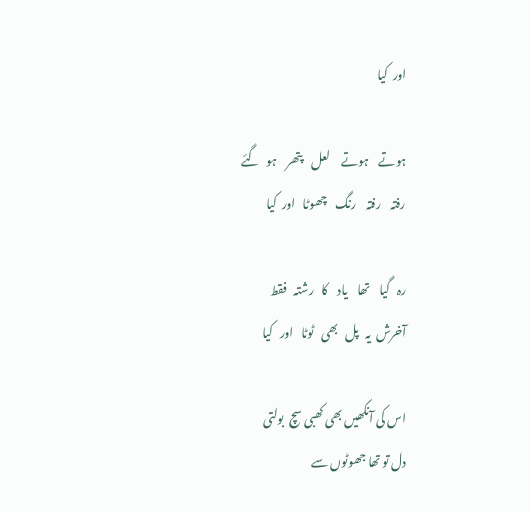اور  کیا

ہوتے    ہوتے     لعل    پتھر    ہو   گئے
رفتہ    رفتہ    رنگ    چھوٹا   اور  کیا

رہ   گیا    تھا    یاد    کا   رشتہ   فقط
آخرش  یہ   پل   بھی   ٹوٹا   اور   کیا

اس کی آنکھیں بھی کھبی سچ  بولتی
دل تو تھا جھوٹوں سے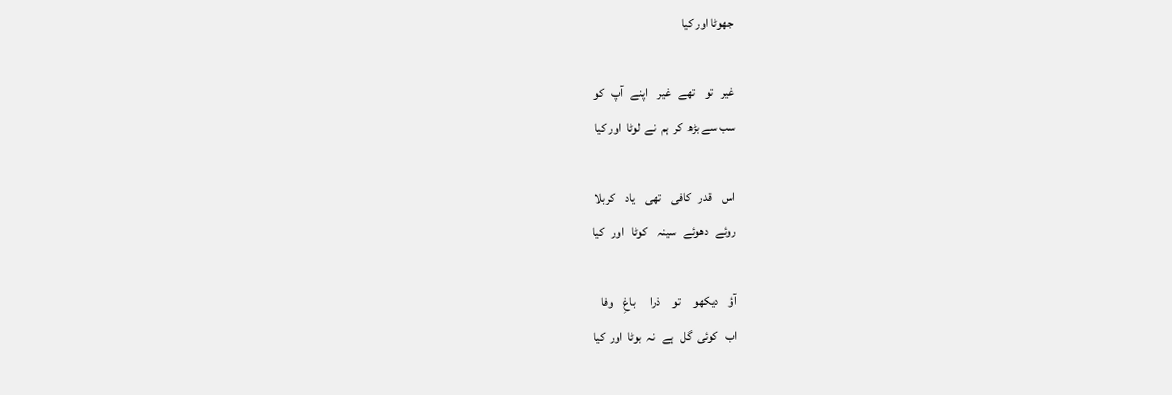جھوٹا اور کیا

غیر   تو    تھے   غیر    اپنے   آپ   کو
سب سے بڑھ  کر  ہم  نے  لوٹا  اور کیا

اس    قدر   کافی    تھی    یاد    کربلا
روئے   دھوئے   سینہ    کوٹا   اور   کیا

آؤ    دیکھو     تو     ذرا      باغِ    وفا
اب   کوئی  گل   ہے   نہ  بوٹا  اور  کیا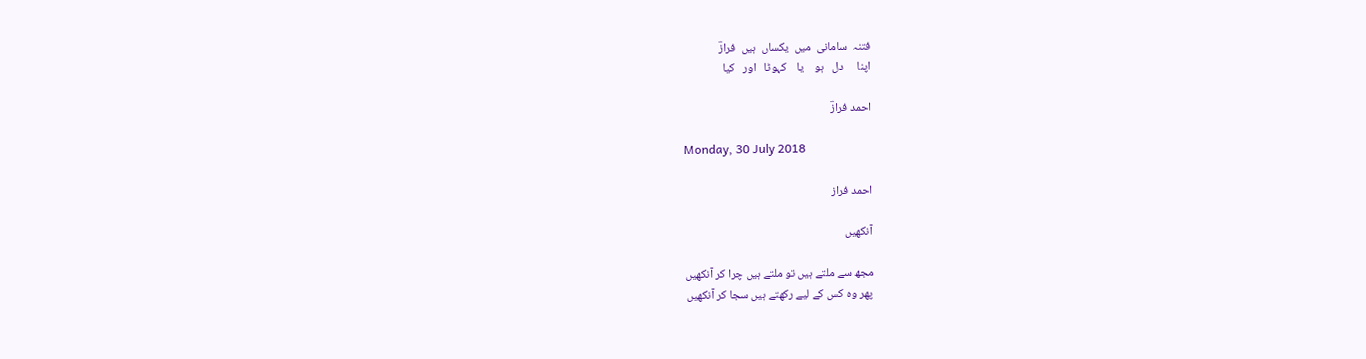فتنہ  سامانی  میں  یکساں  ہیں  فرازؔ
اپنا     دل   ہو    یا    کہوٹا   اور   کیا

احمد فرازؔ

Monday, 30 July 2018

احمد فراز

آنکھیں

مجھ سے ملتے ہیں تو ملتے ہیں چرا کر آنکھیں
پھر وہ کس کے لیے رکھتے ہیں سجا کر آنکھیں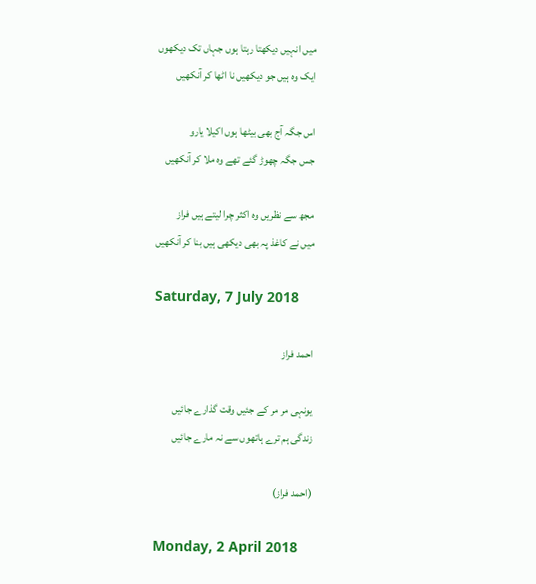میں انہیں دیکھتا رہتا ہوں جہاں تک دیکھوں
ایک وہ ہیں جو دیکھیں نا اٹھا کر آنکھیں

اس جگہ آج بھی بیٹھا ہوں اکیلا یارو
جس جگہ چھوڑ گئے تھے وہ ملا کر آنکھیں

مجھ سے نظریں وہ اکثر چرا لیتے ہیں فراز
میں نے کاغذ پہ بھی دیکھی ہیں بنا کر آنکھیں

Saturday, 7 July 2018

احمد فراز

یونہی مر مر کے جئیں وقت گذارے جائیں
زندگی ہم ترے ہاتھوں سے نہ مارے جائیں

(احمد فراز)

Monday, 2 April 2018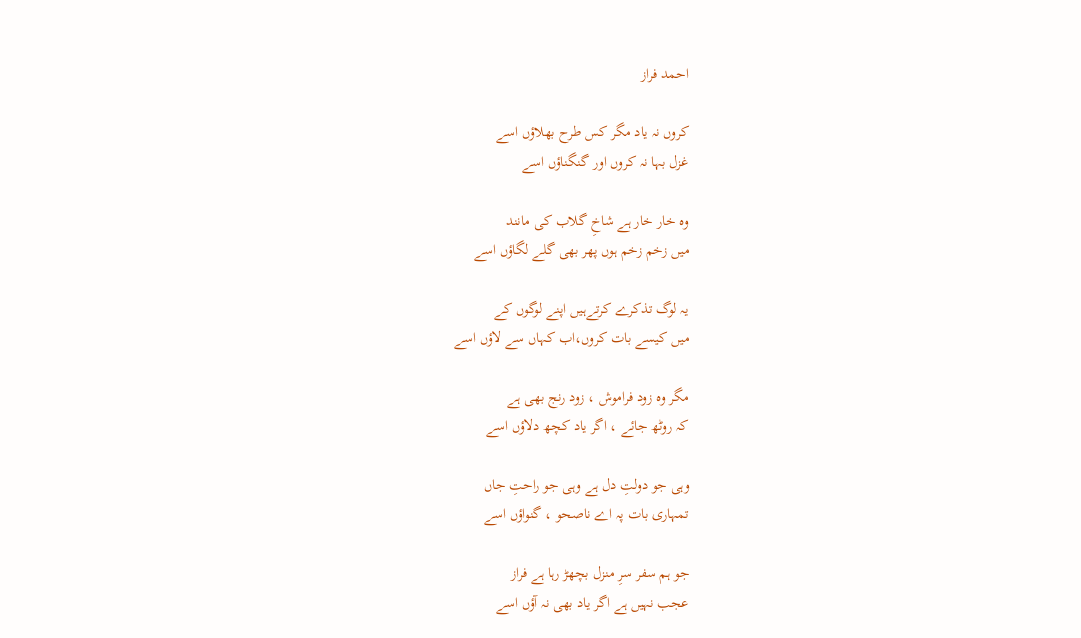احمد فراز

کروں نہ یاد مگر کس طرح بھلاؤں اسے
غزل بہا نہ کروں اور گنگناؤں اسے

وہ خار خار ہے شاخِ گلاب کی مانند
میں زخم زخم ہوں پھر بھی گلے لگاؤں اسے

یہ لوگ تذکرے کرتےہیں اپنے لوگوں کے
میں کیسے بات کروں،اب کہاں سے لاؤں اسے

مگر وہ زود فراموش ، زود رنج بھی ہے
کہ روٹھ جائے ، اگر یاد کچھ دلاؤں اسے

وہی جو دولتِ دل ہے وہی جو راحتِ جاں
تمہاری بات پہ اے ناصحو ، گنواؤں اسے

جو ہم سفر سرِ منزل بچھڑ رہا ہے فراز
عجب نہیں ہے اگر یاد بھی نہ آؤں اسے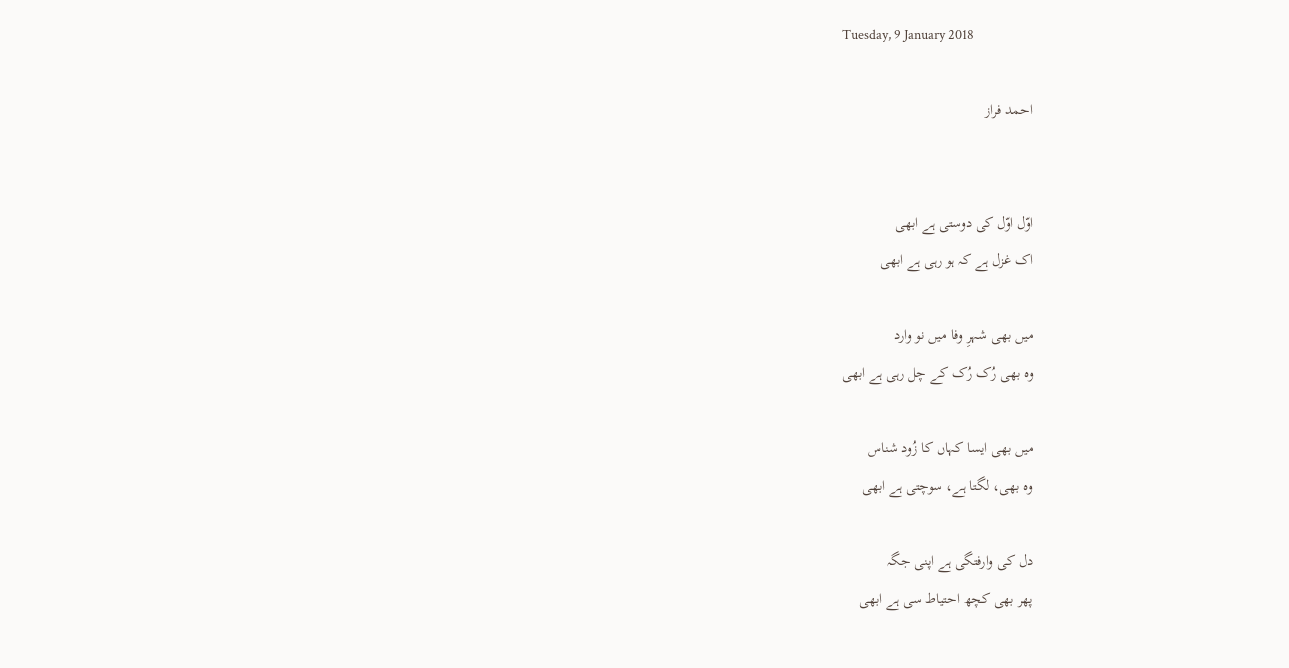Tuesday, 9 January 2018

احمد فراز


اوّل اوّل کی دوستی ہے ابھی
اک غزل ہے کہ ہو رہی ہے ابھی

میں بھی شہرِ وفا میں نو وارد
وہ بھی رُک رُک کے چل رہی ہے ابھی

میں بھی ایسا کہاں کا زُود شناس
وہ بھی، لگتا ہے، سوچتی ہے ابھی

دل کی وارفتگی ہے اپنی جگہ
پھر بھی کچھ احتیاط سی ہے ابھی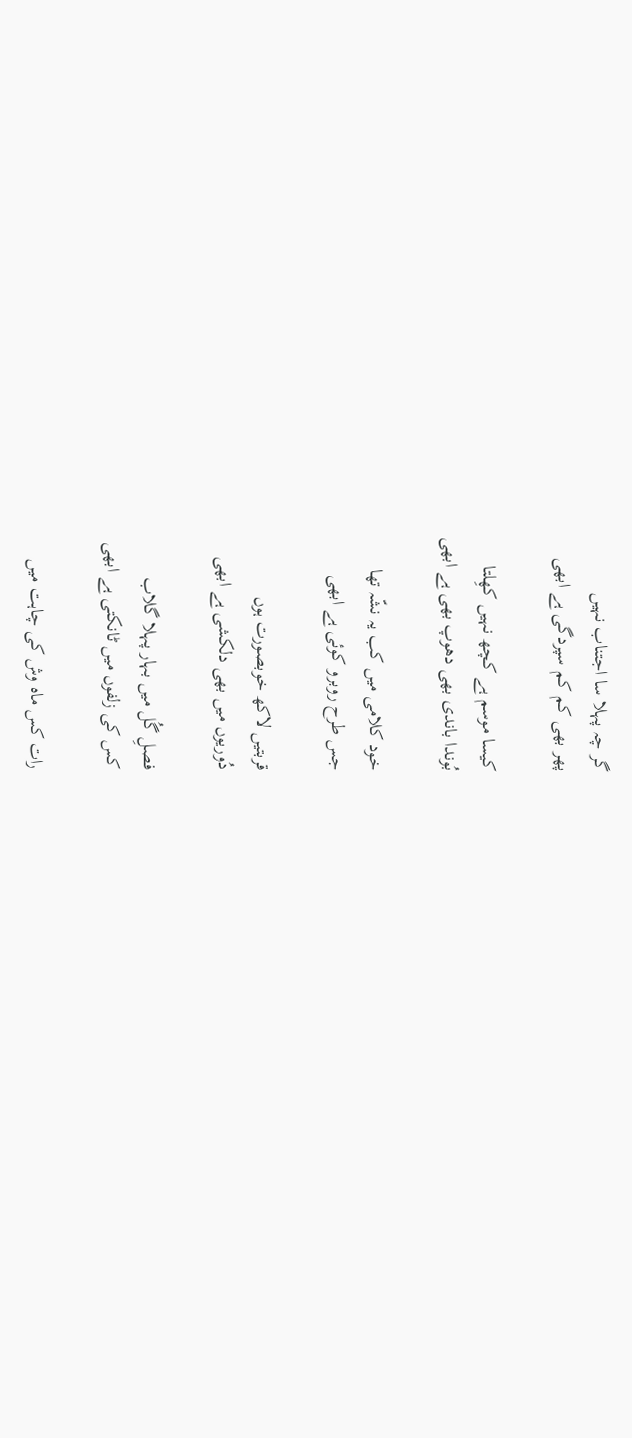گر چہ پہلا سا اجتناب نہیں
پھر بھی کم کم سپردگی ہے ابھی

کیسا موسم ہے کچھ نہیں کھِلتا
بُوندا باندی بھی دھوپ بھی ہے ابھی

خود کلامی میں کب یہ نشّہ تھا
جس طرح روبرو کوئی ہے ابھی

قربتیں لاکھ خوبصورت ہوں
دُوریوں میں بھی دلکشی ہے ابھی

فصلِ گُل میں بہار پہلا گلاب
کس کی زلفوں میں ٹانکتی ہے ابھی

رات کس ماہ وش کی چاہت میں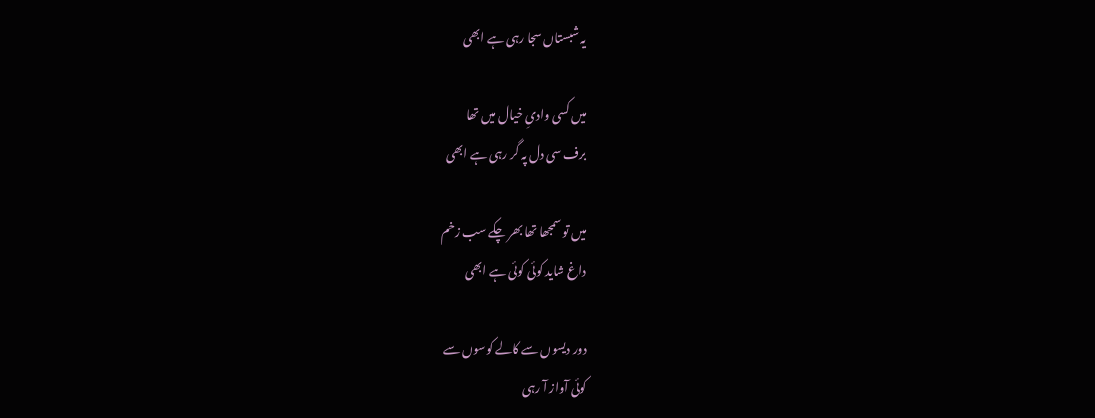یہ شبستاں سجا رہی ہے ابھی

میں کسی وادیِ خیال میں تھا
برف سی دل پہ گر رہی ہے ابھی

میں تو سمجھا تھا بھر چکے سب زخم
داغ شاید کوئی کوئی ہے ابھی

دور دیسوں سے کالے کوسوں سے
کوئی آواز آ رہی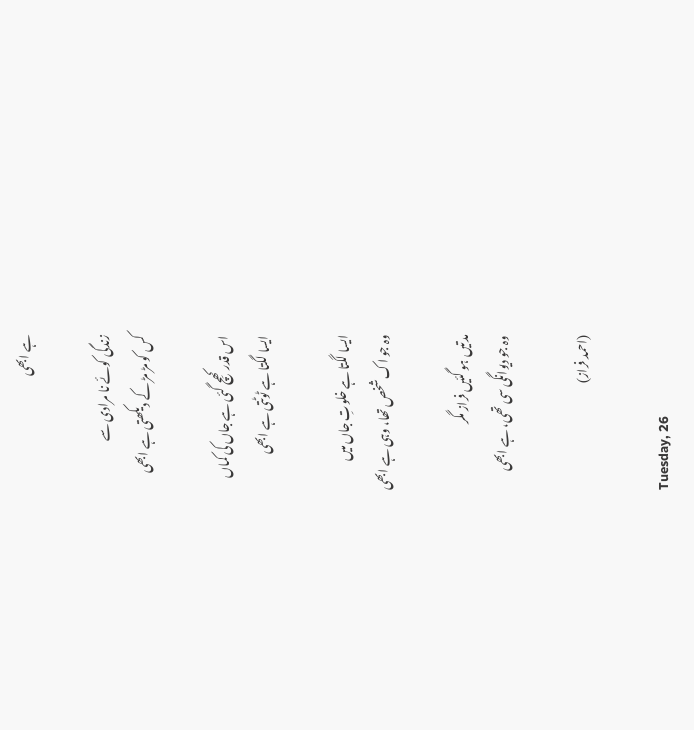ہے ابھی

زندگی کوئے نا مرادی سے
کس کو مڑ مڑ کے دیکھتی ہے ابھی

اس قدر کھِچ گئی ہے جاں کی کماں
ایسا لگتا ہے ٹوٹتی ہے ابھی

ایسا لگتا ہے خلوتِ جاں میں
وہ جو اک شخص تھا، وہی ہے ابھی

مدتیں ہو گئیں فراز مگر
وہ جو دیوانگی سی تھی، ہے ابھی

(احمد فراز)

Tuesday, 26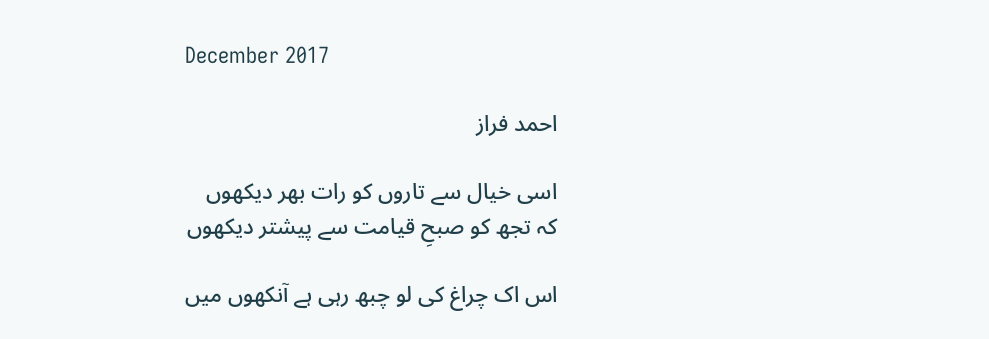December 2017

احمد فراز

اسی خیال سے تاروں کو رات بھر دیکھوں
کہ تجھ کو صبحِ قیامت سے پیشتر دیکھوں

اس اک چراغ کی لو چبھ رہی ہے آنکھوں میں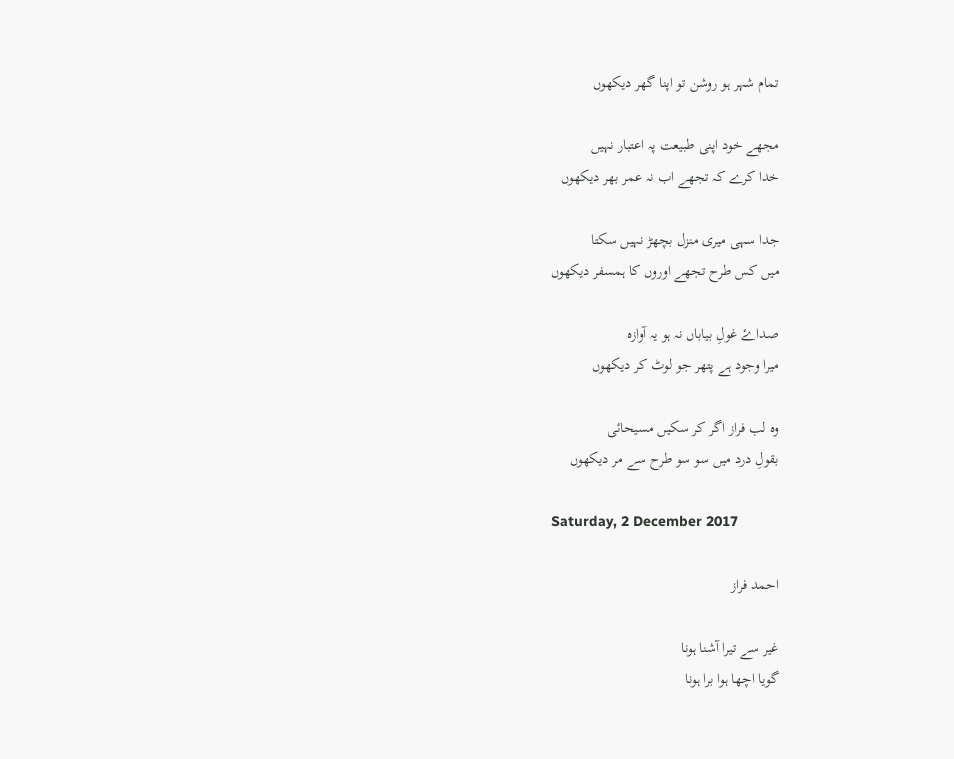تمام شہر ہو روشن تو اپنا گھر دیکھوں

مجھے خود اپنی طبیعت پہ اعتبار نہیں
خدا کرے کہ تجھے اب نہ عمر بھر دیکھوں

جدا سہی میری منزل بچھڑ نہیں سکتا
میں کس طرح تجھے اوروں کا ہمسفر دیکھوں

صداۓ غولِ بیاباں نہ ہو یہ آوازہ
میرا وجود ہے پتھر جو لوٹ کر دیکھوں

وہ لب فراز اگر کر سکیں مسیحائی
بقولِ درد میں سو سو طرح سے مر دیکھوں

Saturday, 2 December 2017

احمد فراز

غیر سے تیرا آشنا ہونا
گویا اچھا ہوا برا ہونا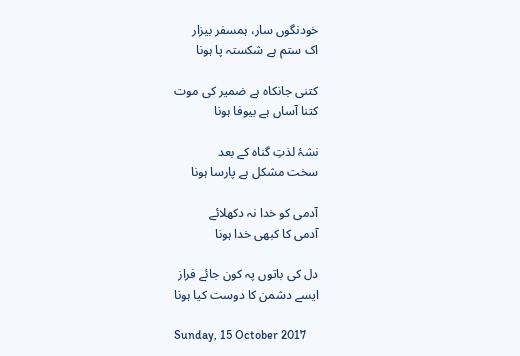خودنگوں سار، ہمسفر بیزار
اک ستم ہے شکستہ پا ہونا

کتنی جانکاہ ہے ضمیر کی موت
کتنا آساں ہے بیوفا ہونا

نشۂ لذتِ گناہ کے بعد
سخت مشکل ہے پارسا ہونا

آدمی کو خدا نہ دکھلائے
آدمی کا کبھی خدا ہونا

دل کی باتوں پہ کون جائے فراز
ایسے دشمن کا دوست کیا ہونا

Sunday, 15 October 2017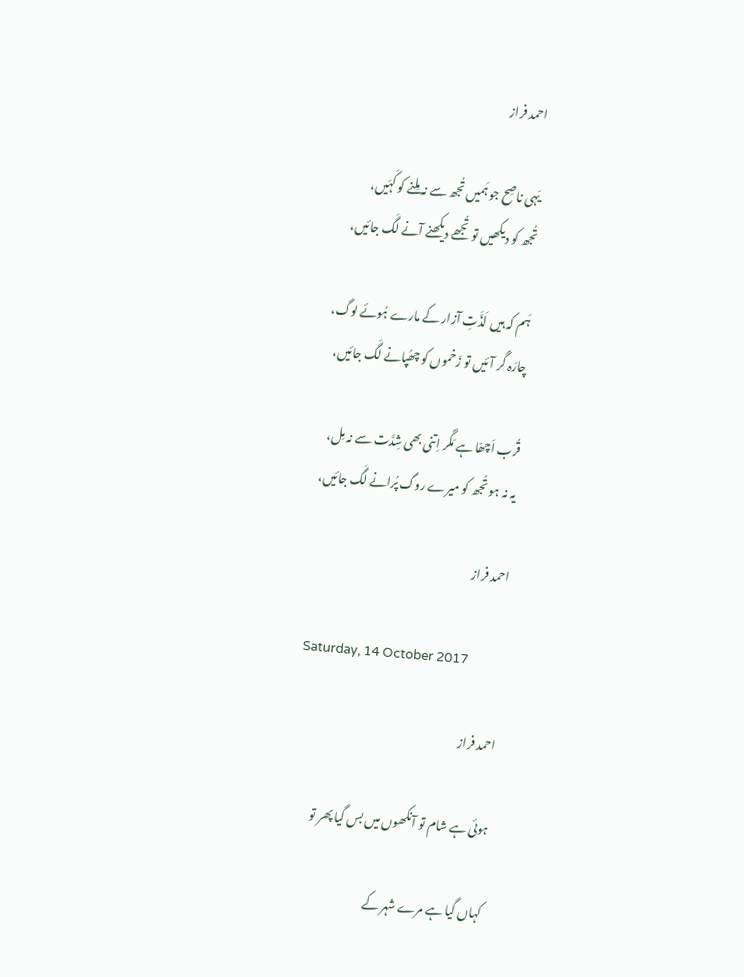احمد فراز

یَہی ناصِح جو ہَمیں تُجھ سے نہ مِلنے کو کَہَیں،
تُجھ کو دیکھیں تو تُجھے دیکھنے آنے لَگ جائیں،

ہَم کہ ہیں لَذَّتِ آزار کے مارے ہُوئے لوگ،
چارَہ گَر آئیں تو زَخموں کو چھُپانے لَگ جائیں،

قُرب اَچھّا ہے مَگَر اِتنی بھی شِدَّت سے نہ مِل،
یہ نہ ہو تُجھ کو میرے روگ پُرانے لَگ جائیں،

احمد فراز

Saturday, 14 October 2017

احمد فراز

ہوئی ہے شام تو آنکھوں میں بس گیا پھر تو

کہاں گیا ہے مرے شہر کے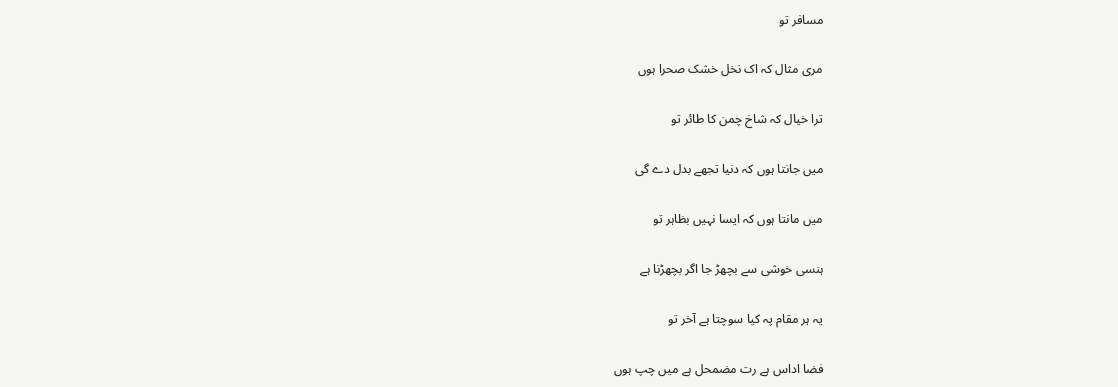مسافر تو

مری مثال کہ اک نخل خشک صحرا ہوں

ترا خیال کہ شاخ چمن کا طائر تو

میں جانتا ہوں کہ دنیا تجھے بدل دے گی

میں مانتا ہوں کہ ایسا نہیں بظاہر تو

ہنسی خوشی سے بچھڑ جا اگر بچھڑنا ہے

یہ ہر مقام پہ کیا سوچتا ہے آخر تو

فضا اداس ہے رت مضمحل ہے میں چپ ہوں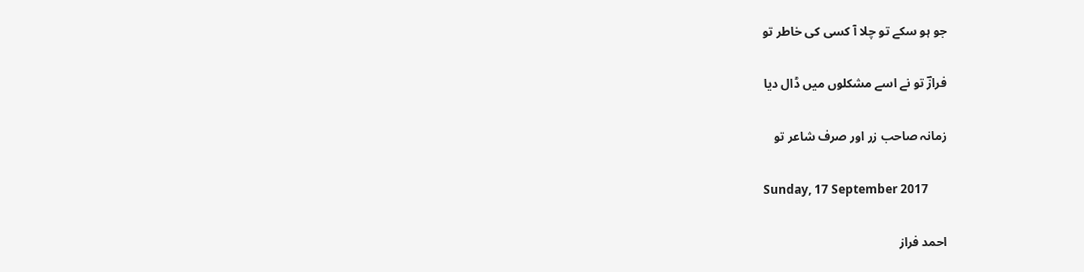جو ہو سکے تو چلا آ کسی کی خاطر تو

فرازؔ تو نے اسے مشکلوں میں ڈال دیا

زمانہ صاحب زر اور صرف شاعر تو

Sunday, 17 September 2017

احمد فراز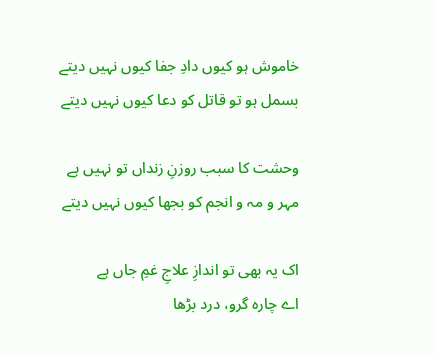خاموش ہو کیوں دادِ جفا کیوں نہیں دیتے
بسمل ہو تو قاتل کو دعا کیوں نہیں دیتے

وحشت کا سبب روزنِ زنداں تو نہیں ہے
مہر و مہ و انجم کو بجھا کیوں نہیں دیتے

اک یہ بھی تو اندازِ علاجِ غمِ جاں ہے
اے چارہ گرو، درد بڑھا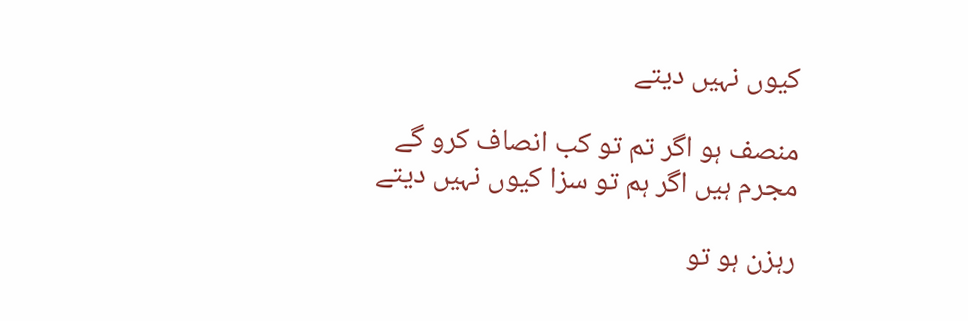کیوں نہیں دیتے

منصف ہو اگر تم تو کب انصاف کرو گے
مجرم ہیں اگر ہم تو سزا کیوں نہیں دیتے

رہزن ہو تو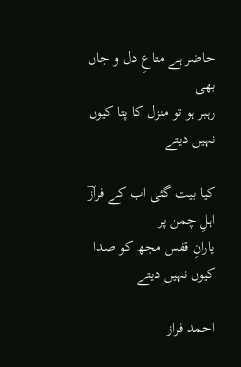حاضر ہے متاعِ دل و جاں بھی
رہبر ہو تو منزل کا پتا کیوں نہیں دیتے

کیا بیت گئی اب کے فرازؔ اہلِ چمن پر
یارانِ قفس مجھ کو صدا کیوں نہیں دیتے

احمد فراز